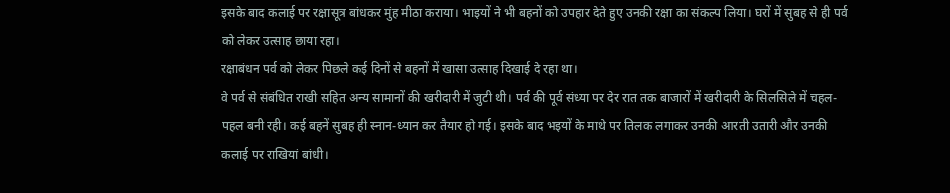इसके बाद कलाई पर रक्षासूत्र बांधकर मुंह मीठा कराया। भाइयों ने भी बहनों को उपहार देते हुए उनकी रक्षा का संकल्प लिया। घरों में सुबह से ही पर्व को लेकर उत्साह छाया रहा।
रक्षाबंधन पर्व को लेकर पिछले कई दिनों से बहनों में खासा उत्साह दिखाई दे रहा था।
वे पर्व से संबंधित राखी सहित अन्य सामानों की खरीदारी में जुटी थी। पर्व की पूर्व संध्या पर देर रात तक बाजारों में खरीदारी के सिलसिले में चहल-पहल बनी रही। कई बहनें सुबह ही स्नान-ध्यान कर तैयार हो गई। इसके बाद भइयों के माथे पर तिलक लगाकर उनकी आरती उतारी और उनकी कलाई पर राखियां बांधी।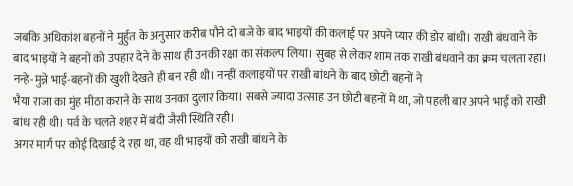जबकि अधिकांश बहनों ने मुर्हुत के अनुसार करीब पौने दो बजे के बाद भाइयों की कलाई पर अपने प्यार की डोर बांधी। राखी बंधवाने के बाद भाइयों ने बहनों को उपहार देने के साथ ही उनकी रक्षा का संकल्प लिया। सुबह से लेकर शाम तक राखी बंधवाने का क्रम चलता रहा।
नन्हे-मुन्ने भाई-बहनों की खुशी देखते ही बन रही थी। नन्हीं कलाइयों पर राखी बांधने के बाद छोटी बहनों ने
भैया राजा का मुंह मीठा कराने के साथ उनका दुलार किया। सबसे ज्यादा उत्साह उन छोटी बहनों में था, जो पहली बार अपने भाई को राखी बांध रही थी। पर्व के चलते शहर में बंदी जैसी स्थिति रही।
अगर मार्ग पर कोई दिखाई दे रहा था, वह थी भाइयों को राखी बांधने के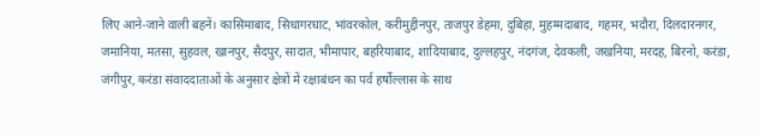लिए आने-जाने वाली बहनें। कासिमाबाद, सिधागरघाट, भांवरकोल, करीमुद्दीनपुर, ताजपुर डेहमा, दुबिहा, मुहम्मदाबाद, गहमर, भदौरा, दिलदारनगर, जमानिया, मतसा, सुहवल, खानपुर, सैदपुर, सादात, भीमापार, बहरियाबाद, शादियाबाद, दुल्लहपुर, नंदगंज, देवकली, जखनिया, मरदह, बिरनो, करंडा, जंगीपुर, करंडा संवाददाताओं के अनुसार क्षेत्रों में रक्षाबंधन का पर्व हर्षोल्लास के साथ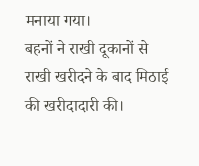मनाया गया।
बहनों ने राखी दूकानों से राखी खरीदने के बाद मिठाई की खरीदादारी की।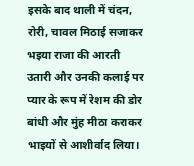इसके बाद थाली में चंदन, रोरी, चावल मिठाई सजाकर भइया राजा की आरती उतारी और उनकी कलाई पर प्यार के रूप में रेशम की डोर बांधी और मुंह मीठा कराकर भाइयों से आशीर्वाद लिया।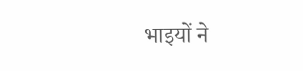भाइयों ने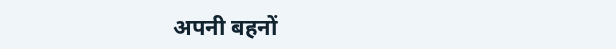अपनी बहनों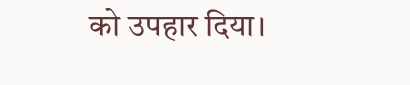को उपहार दिया।